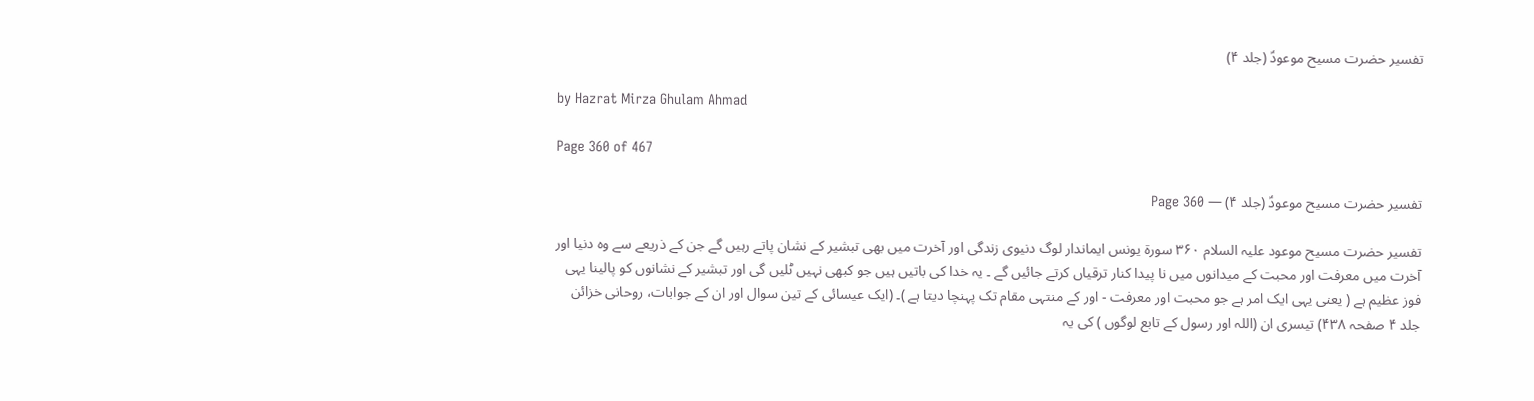تفسیر حضرت مسیح موعودؑ (جلد ۴)

by Hazrat Mirza Ghulam Ahmad

Page 360 of 467

تفسیر حضرت مسیح موعودؑ (جلد ۴) — Page 360

تفسیر حضرت مسیح موعود علیہ السلام ۳۶۰ سورة يونس ایماندار لوگ دنیوی زندگی اور آخرت میں بھی تبشیر کے نشان پاتے رہیں گے جن کے ذریعے سے وہ دنیا اور آخرت میں معرفت اور محبت کے میدانوں میں نا پیدا کنار ترقیاں کرتے جائیں گے ۔ یہ خدا کی باتیں ہیں جو کبھی نہیں ٹلیں گی اور تبشیر کے نشانوں کو پالینا یہی فوز عظیم ہے ( یعنی یہی ایک امر ہے جو محبت اور معرفت - اور کے منتہی مقام تک پہنچا دیتا ہے )۔ (ایک عیسائی کے تین سوال اور ان کے جوابات، روحانی خزائن جلد ۴ صفحہ ۴۳۸) تیسری ان (اللہ اور رسول کے تابع لوگوں ) کی یہ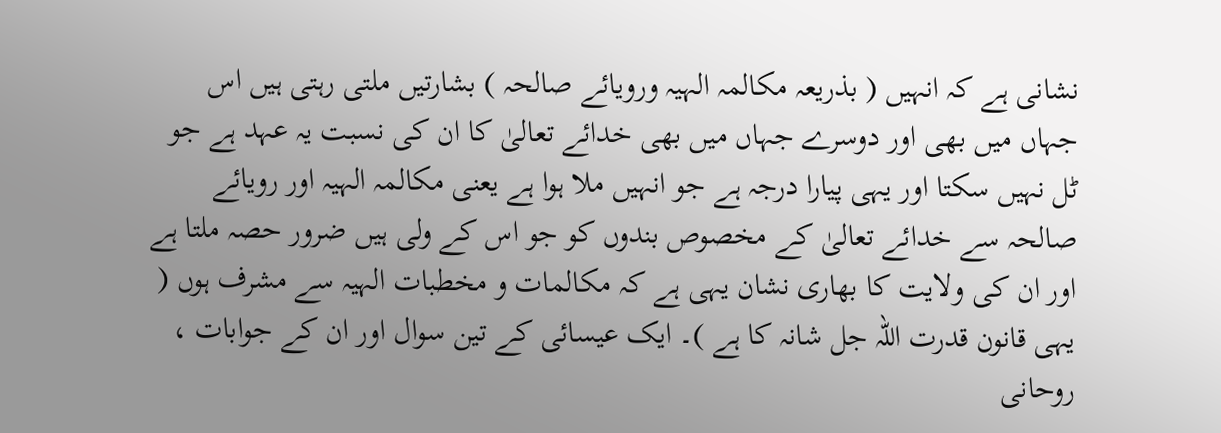نشانی ہے کہ انہیں ( بذریعہ مکالمہ الہیہ ورویائے صالحہ ) بشارتیں ملتی رہتی ہیں اس جہاں میں بھی اور دوسرے جہاں میں بھی خدائے تعالیٰ کا ان کی نسبت یہ عہد ہے جو ٹل نہیں سکتا اور یہی پیارا درجہ ہے جو انہیں ملا ہوا ہے یعنی مکالمہ الہیہ اور رویائے صالحہ سے خدائے تعالیٰ کے مخصوص بندوں کو جو اس کے ولی ہیں ضرور حصہ ملتا ہے اور ان کی ولایت کا بھاری نشان یہی ہے کہ مکالمات و مخطبات الہیہ سے مشرف ہوں ( یہی قانون قدرت اللہ جل شانہ کا ہے )۔ ایک عیسائی کے تین سوال اور ان کے جوابات ، روحانی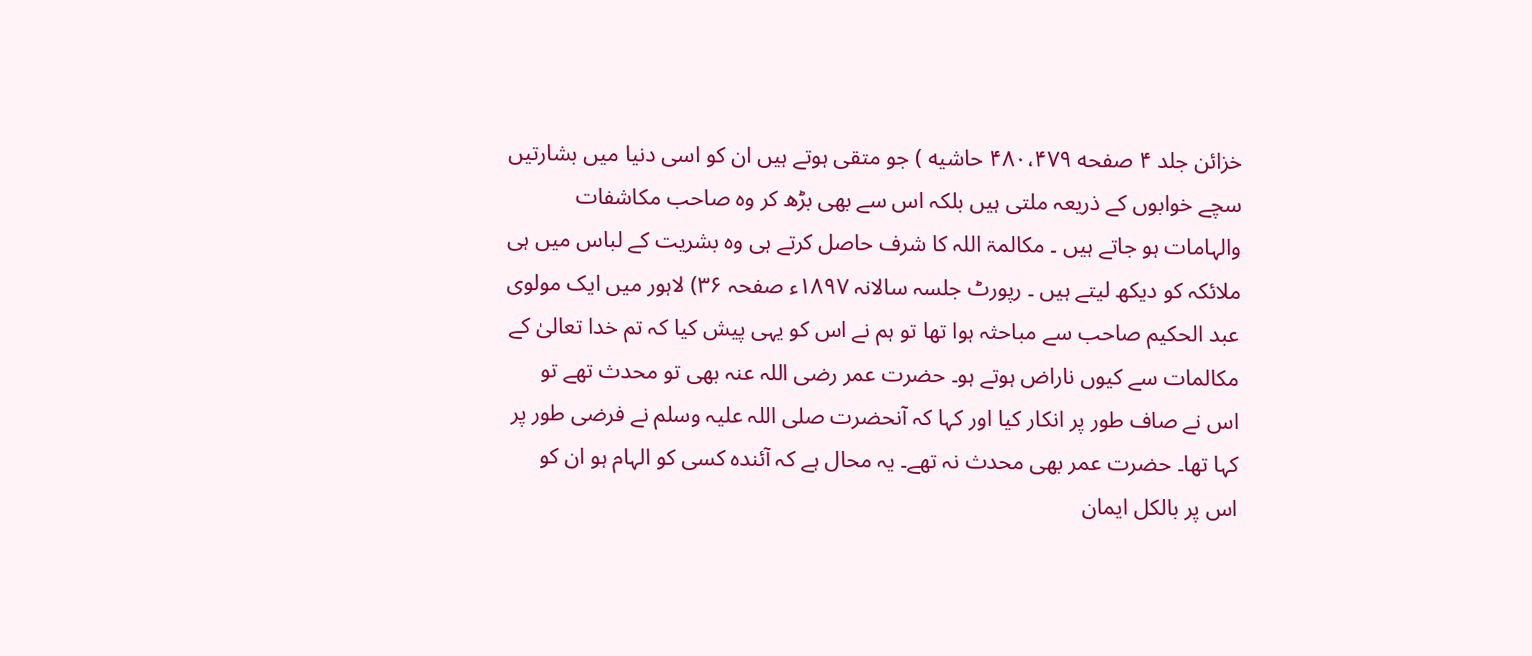خزائن جلد ۴ صفحه ۴۸۰،۴۷۹ حاشیه ) جو متقی ہوتے ہیں ان کو اسی دنیا میں بشارتیں سچے خوابوں کے ذریعہ ملتی ہیں بلکہ اس سے بھی بڑھ کر وہ صاحب مکاشفات والہامات ہو جاتے ہیں ۔ مکالمۃ اللہ کا شرف حاصل کرتے ہی وہ بشریت کے لباس میں ہی ملائکہ کو دیکھ لیتے ہیں ۔ رپورٹ جلسہ سالانہ ۱۸۹۷ء صفحہ ۳۶) لاہور میں ایک مولوی عبد الحکیم صاحب سے مباحثہ ہوا تھا تو ہم نے اس کو یہی پیش کیا کہ تم خدا تعالیٰ کے مکالمات سے کیوں ناراض ہوتے ہو۔ حضرت عمر رضی اللہ عنہ بھی تو محدث تھے تو اس نے صاف طور پر انکار کیا اور کہا کہ آنحضرت صلی اللہ علیہ وسلم نے فرضی طور پر کہا تھا۔ حضرت عمر بھی محدث نہ تھے۔ یہ محال ہے کہ آئندہ کسی کو الہام ہو ان کو اس پر بالکل ایمان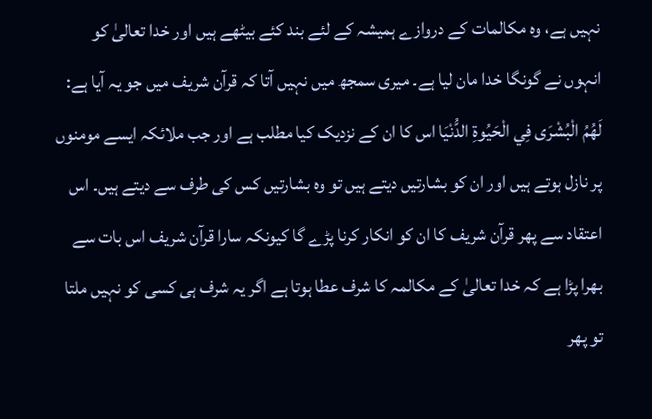نہیں ہے، وہ مکالمات کے دروازے ہمیشہ کے لئے بند کئے بیٹھے ہیں اور خدا تعالیٰ کو انہوں نے گونگا خدا مان لیا ہے۔ میری سمجھ میں نہیں آتا کہ قرآن شریف میں جو یہ آیا ہے: لَهُمُ الْبُشْرَى فِي الْحَيُوةِ الدُّنْيَا اس کا ان کے نزدیک کیا مطلب ہے اور جب ملائکہ ایسے مومنوں پر نازل ہوتے ہیں اور ان کو بشارتیں دیتے ہیں تو وہ بشارتیں کس کی طرف سے دیتے ہیں۔ اس اعتقاد سے پھر قرآن شریف کا ان کو انکار کرنا پڑے گا کیونکہ سارا قرآن شریف اس بات سے بھرا پڑا ہے کہ خدا تعالیٰ کے مکالمہ کا شرف عطا ہوتا ہے اگر یہ شرف ہی کسی کو نہیں ملتا تو پھر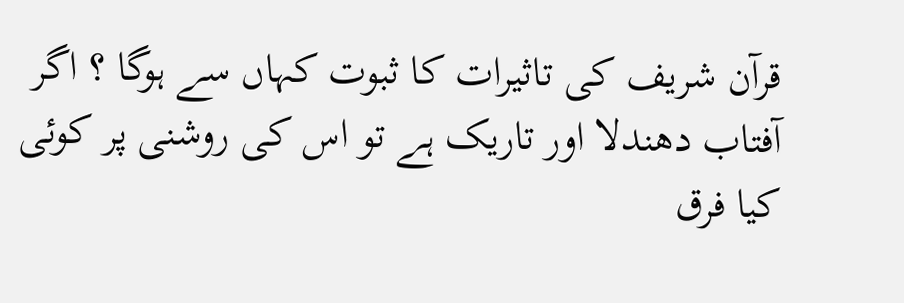قرآن شریف کی تاثیرات کا ثبوت کہاں سے ہوگا ؟ اگر آفتاب دھندلا اور تاریک ہے تو اس کی روشنی پر کوئی کیا فرق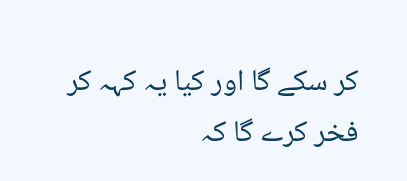کر سکے گا اور کیا یہ کہہ کر فخر کرے گا کہ